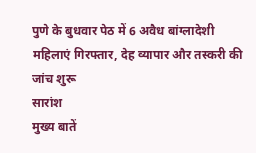पुणे के बुधवार पेठ में 6 अवैध बांग्लादेशी महिलाएं गिरफ्तार, देह व्यापार और तस्करी की जांच शुरू
सारांश
मुख्य बातें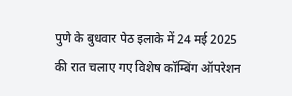पुणे के बुधवार पेठ इलाके में 24 मई 2025 की रात चलाए गए विशेष कॉम्बिंग ऑपरेशन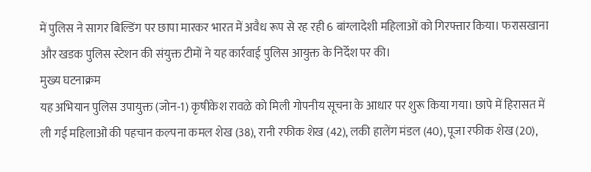में पुलिस ने सागर बिल्डिंग पर छापा मारकर भारत में अवैध रूप से रह रही 6 बांग्लादेशी महिलाओं को गिरफ्तार किया। फरासखाना और खडक पुलिस स्टेशन की संयुक्त टीमों ने यह कार्रवाई पुलिस आयुक्त के निर्देश पर की।
मुख्य घटनाक्रम
यह अभियान पुलिस उपायुक्त (जोन-1) कृषीकेश रावळे को मिली गोपनीय सूचना के आधार पर शुरू किया गया। छापे में हिरासत में ली गई महिलाओं की पहचान कल्पना कमल शेख (38), रानी रफीक शेख (42), लकी हालेंग मंडल (40), पूजा रफीक शेख (20),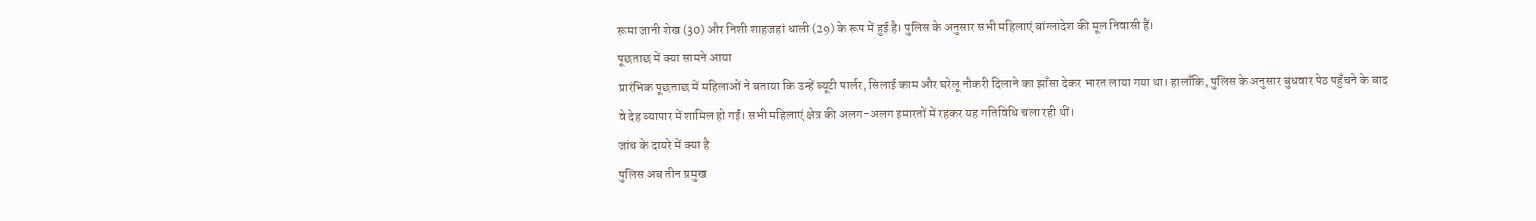रूमा जानी शेख (30) और निशी शाहजहां धाली (29) के रूप में हुई है। पुलिस के अनुसार सभी महिलाएं बांग्लादेश की मूल निवासी हैं।
पूछताछ में क्या सामने आया
प्रारंभिक पूछताछ में महिलाओं ने बताया कि उन्हें ब्यूटी पार्लर, सिलाई काम और घरेलू नौकरी दिलाने का झाँसा देकर भारत लाया गया था। हालाँकि, पुलिस के अनुसार बुधवार पेठ पहुँचने के बाद वे देह व्यापार में शामिल हो गईं। सभी महिलाएं क्षेत्र की अलग-अलग इमारतों में रहकर यह गतिविधि चला रही थीं।
जांच के दायरे में क्या है
पुलिस अब तीन प्रमुख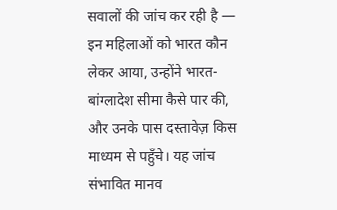सवालों की जांच कर रही है — इन महिलाओं को भारत कौन लेकर आया, उन्होंने भारत-बांग्लादेश सीमा कैसे पार की, और उनके पास दस्तावेज़ किस माध्यम से पहुँचे। यह जांच संभावित मानव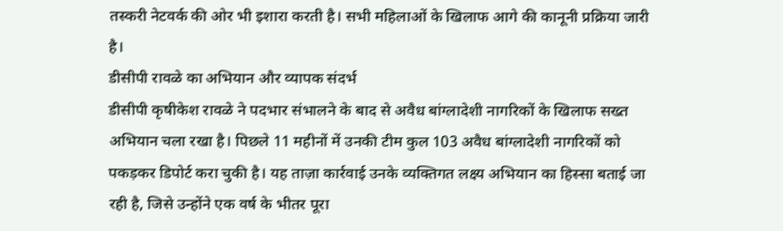तस्करी नेटवर्क की ओर भी इशारा करती है। सभी महिलाओं के खिलाफ आगे की कानूनी प्रक्रिया जारी है।
डीसीपी रावळे का अभियान और व्यापक संदर्भ
डीसीपी कृषीकेश रावळे ने पदभार संभालने के बाद से अवैध बांग्लादेशी नागरिकों के खिलाफ सख्त अभियान चला रखा है। पिछले 11 महीनों में उनकी टीम कुल 103 अवैध बांग्लादेशी नागरिकों को पकड़कर डिपोर्ट करा चुकी है। यह ताज़ा कार्रवाई उनके व्यक्तिगत लक्ष्य अभियान का हिस्सा बताई जा रही है, जिसे उन्होंने एक वर्ष के भीतर पूरा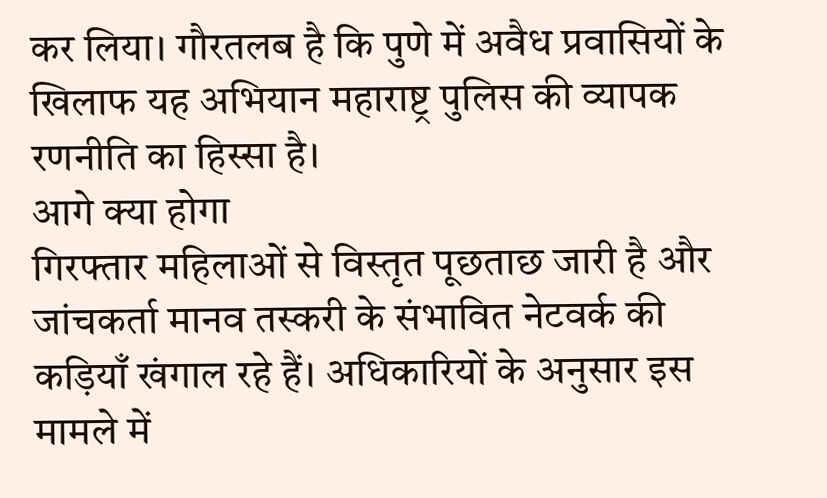कर लिया। गौरतलब है कि पुणे में अवैध प्रवासियों के खिलाफ यह अभियान महाराष्ट्र पुलिस की व्यापक रणनीति का हिस्सा है।
आगे क्या होगा
गिरफ्तार महिलाओं से विस्तृत पूछताछ जारी है और जांचकर्ता मानव तस्करी के संभावित नेटवर्क की कड़ियाँ खंगाल रहे हैं। अधिकारियों के अनुसार इस मामले में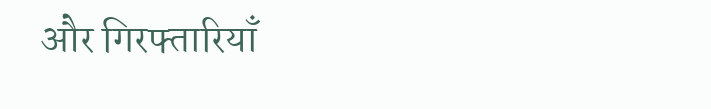और गिरफ्तारियाँ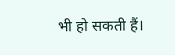भी हो सकती हैं।